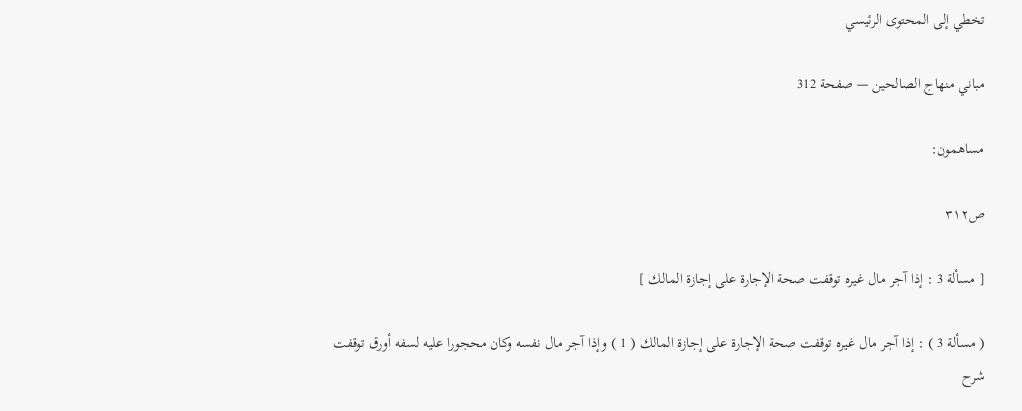تخطي إلى المحتوى الرئيسي

مباني منهاج الصالحين — صفحة 312

مساهمون:

ص٣١٢

[ مسألة 3 : إذا آجر مال غيره توقفت صحة الإجارة على إجازة المالك ]

( مسألة 3 ) : إذا آجر مال غيره توقفت صحة الإجارة على إجازة المالك ( 1 ) وإذا آجر مال نفسه وكان محجورا عليه لسفه أورق توقفت
شرح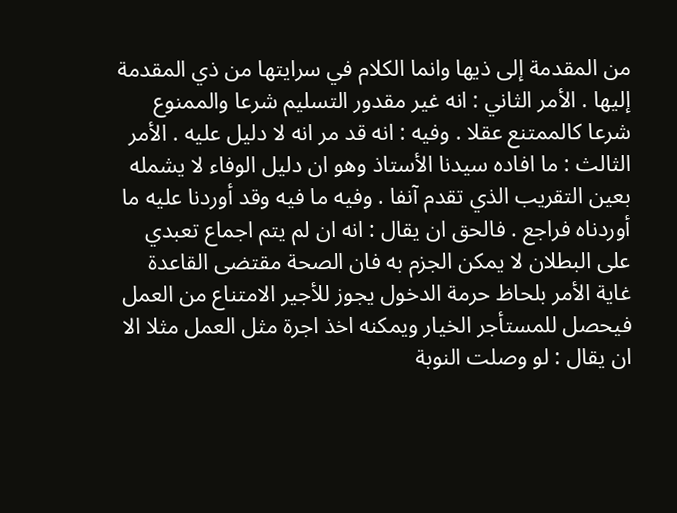من المقدمة إلى ذيها وانما الكلام في سرايتها من ذي المقدمة إليها . الأمر الثاني : انه غير مقدور التسليم شرعا والممنوع شرعا كالممتنع عقلا . وفيه : انه قد مر انه لا دليل عليه . الأمر الثالث : ما افاده سيدنا الأستاذ وهو ان دليل الوفاء لا يشمله بعين التقريب الذي تقدم آنفا . وفيه ما فيه وقد أوردنا عليه ما أوردناه فراجع . فالحق ان يقال : انه ان لم يتم اجماع تعبدي على البطلان لا يمكن الجزم به فان الصحة مقتضى القاعدة غاية الأمر بلحاظ حرمة الدخول يجوز للأجير الامتناع من العمل فيحصل للمستأجر الخيار ويمكنه اخذ اجرة مثل العمل مثلا الا ان يقال : لو وصلت النوبة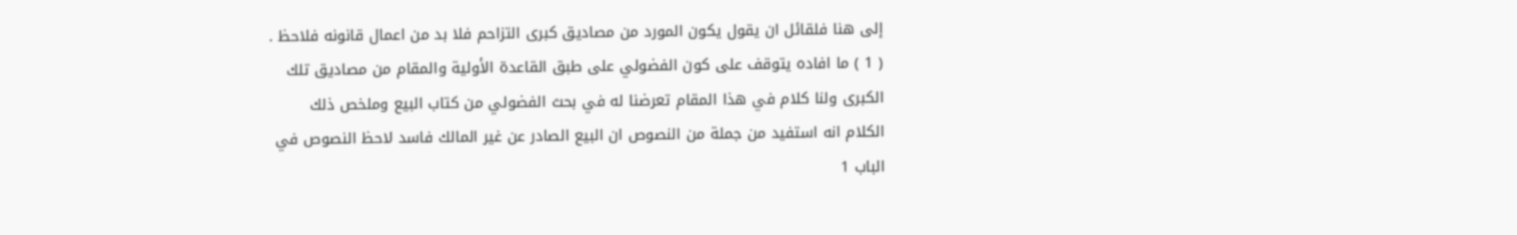إلى هنا فلقائل ان يقول يكون المورد من مصاديق كبرى التزاحم فلا بد من اعمال قانونه فلاحظ . ( 1 ) ما افاده يتوقف على كون الفضولي على طبق القاعدة الأولية والمقام من مصاديق تلك الكبرى ولنا كلام في هذا المقام تعرضنا له في بحث الفضولي من كتاب البيع وملخص ذلك الكلام انه استفيد من جملة من النصوص ان البيع الصادر عن غير المالك فاسد لاحظ النصوص في الباب 1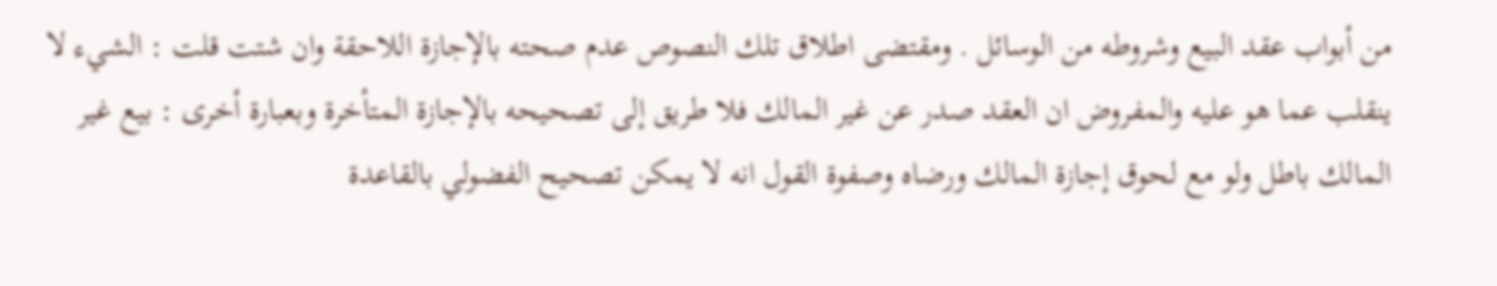من أبواب عقد البيع وشروطه من الوسائل . ومقتضى اطلاق تلك النصوص عدم صحته بالإجازة اللاحقة وان شتت قلت : الشيء لا ينقلب عما هو عليه والمفروض ان العقد صدر عن غير المالك فلا طريق إلى تصحيحه بالإجازة المتأخرة وبعبارة أخرى : بيع غير المالك باطل ولو مع لحوق إجازة المالك ورضاه وصفوة القول انه لا يمكن تصحيح الفضولي بالقاعدة